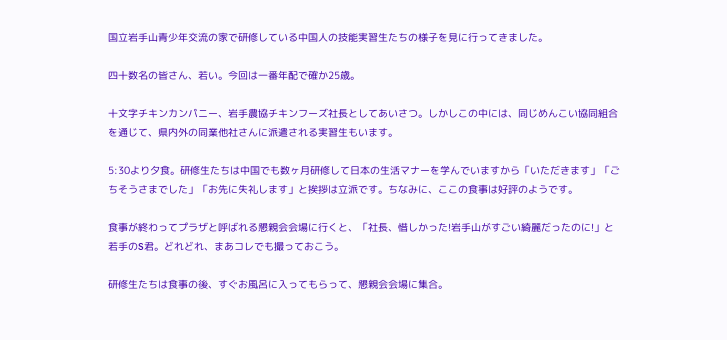国立岩手山青少年交流の家で研修している中国人の技能実習生たちの様子を見に行ってきました。

四十数名の皆さん、若い。今回は一番年配で確か25歳。

十文字チキンカンパニー、岩手農協チキンフーズ社長としてあいさつ。しかしこの中には、同じめんこい協同組合を通じて、県内外の同業他社さんに派遣される実習生もいます。

5:30より夕食。研修生たちは中国でも数ヶ月研修して日本の生活マナーを学んでいますから「いただきます」「ごちそうさまでした」「お先に失礼します」と挨拶は立派です。ちなみに、ここの食事は好評のようです。

食事が終わってプラザと呼ばれる懇親会会場に行くと、「社長、惜しかった!岩手山がすごい綺麗だったのに!」と若手のS君。どれどれ、まあコレでも撮っておこう。

研修生たちは食事の後、すぐお風呂に入ってもらって、懇親会会場に集合。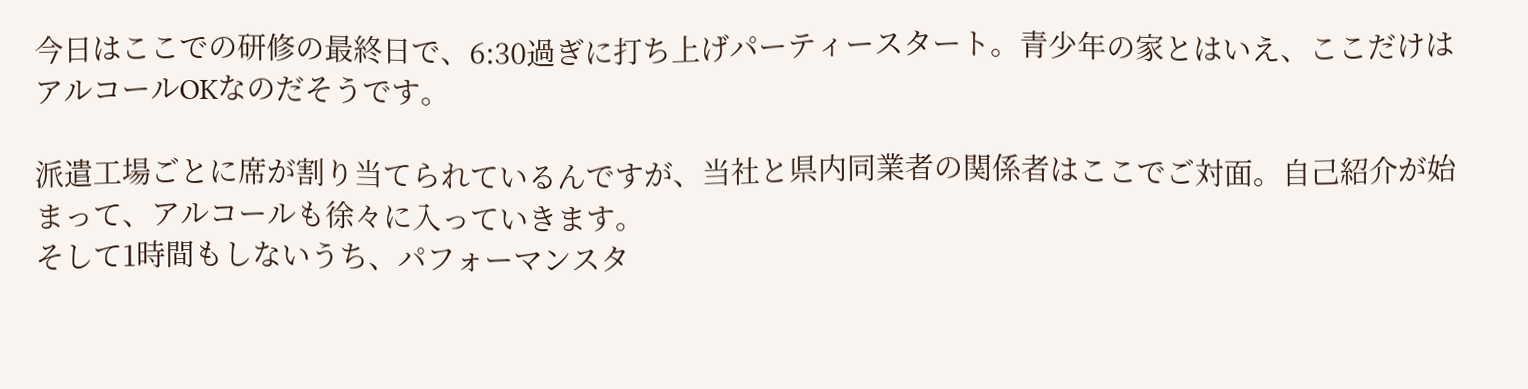今日はここでの研修の最終日で、6:30過ぎに打ち上げパーティースタート。青少年の家とはいえ、ここだけはアルコールOKなのだそうです。

派遣工場ごとに席が割り当てられているんですが、当社と県内同業者の関係者はここでご対面。自己紹介が始まって、アルコールも徐々に入っていきます。
そして1時間もしないうち、パフォーマンスタ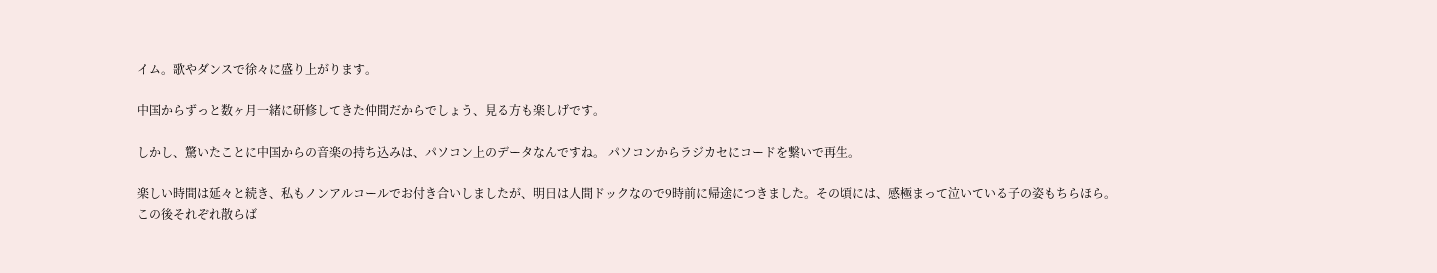イム。歌やダンスで徐々に盛り上がります。

中国からずっと数ヶ月一緒に研修してきた仲間だからでしょう、見る方も楽しげです。

しかし、驚いたことに中国からの音楽の持ち込みは、パソコン上のデータなんですね。 パソコンからラジカセにコードを繋いで再生。

楽しい時間は延々と続き、私もノンアルコールでお付き合いしましたが、明日は人間ドックなので9時前に帰途につきました。その頃には、感極まって泣いている子の姿もちらほら。
この後それぞれ散らば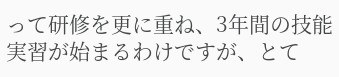って研修を更に重ね、3年間の技能実習が始まるわけですが、とて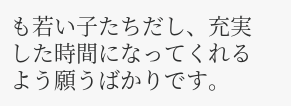も若い子たちだし、充実した時間になってくれるよう願うばかりです。